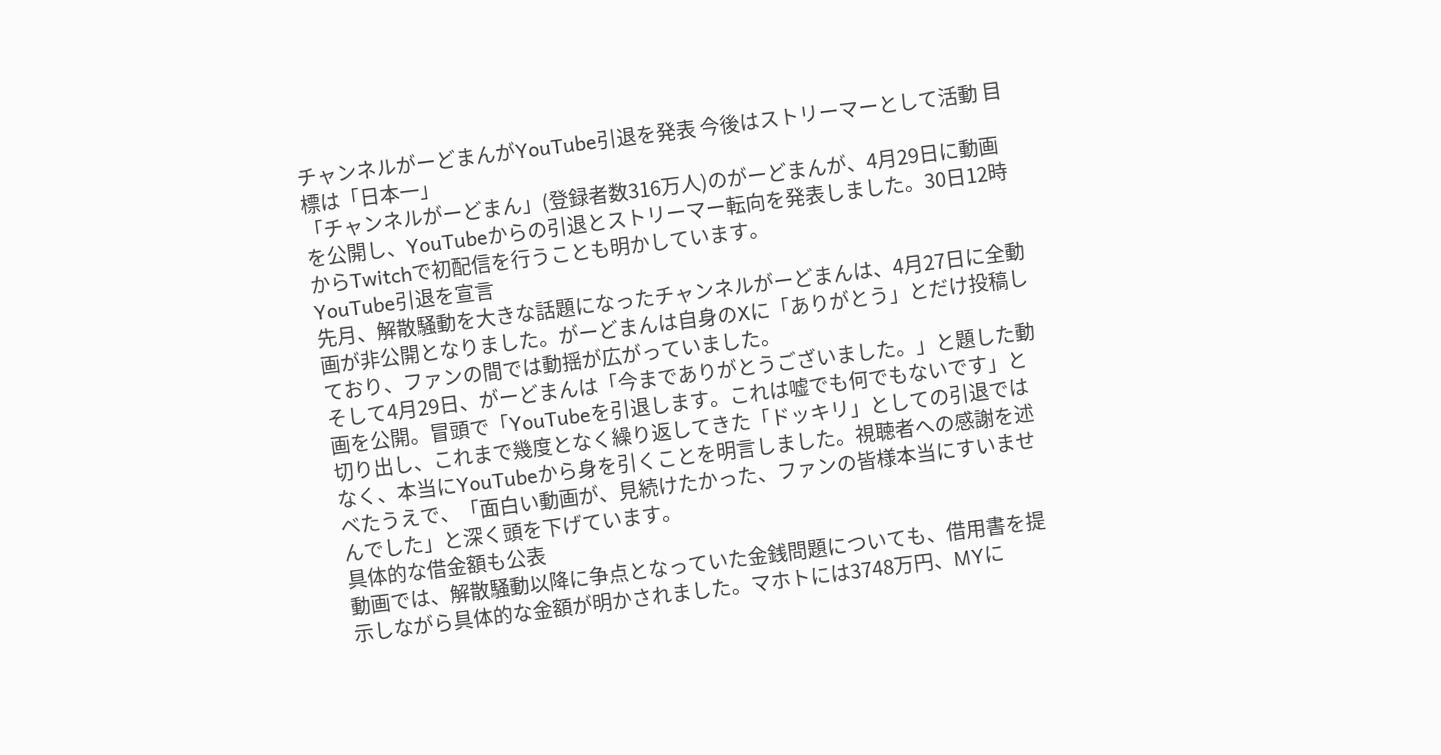チャンネルがーどまんがYouTube引退を発表 今後はストリーマーとして活動 目標は「日本一」
「チャンネルがーどまん」(登録者数316万人)のがーどまんが、4月29日に動画を公開し、YouTubeからの引退とストリーマー転向を発表しました。30日12時からTwitchで初配信を行うことも明かしています。
YouTube引退を宣言
先月、解散騒動を大きな話題になったチャンネルがーどまんは、4月27日に全動画が非公開となりました。がーどまんは自身のXに「ありがとう」とだけ投稿しており、ファンの間では動揺が広がっていました。
そして4月29日、がーどまんは「今までありがとうございました。」と題した動画を公開。冒頭で「YouTubeを引退します。これは嘘でも何でもないです」と切り出し、これまで幾度となく繰り返してきた「ドッキリ」としての引退ではなく、本当にYouTubeから身を引くことを明言しました。視聴者への感謝を述べたうえで、「面白い動画が、見続けたかった、ファンの皆様本当にすいませんでした」と深く頭を下げています。
具体的な借金額も公表
動画では、解散騒動以降に争点となっていた金銭問題についても、借用書を提示しながら具体的な金額が明かされました。マホトには3748万円、MYに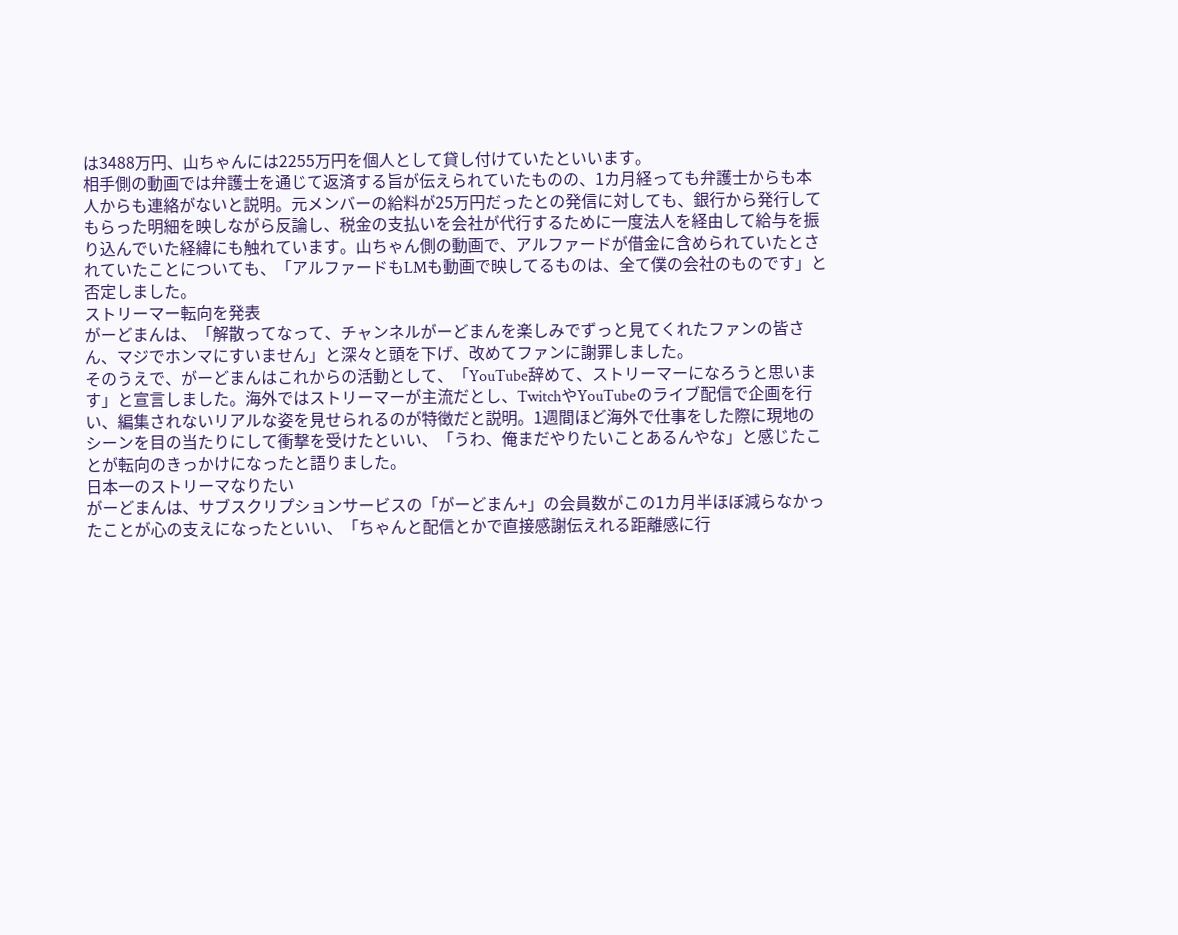は3488万円、山ちゃんには2255万円を個人として貸し付けていたといいます。
相手側の動画では弁護士を通じて返済する旨が伝えられていたものの、1カ月経っても弁護士からも本人からも連絡がないと説明。元メンバーの給料が25万円だったとの発信に対しても、銀行から発行してもらった明細を映しながら反論し、税金の支払いを会社が代行するために一度法人を経由して給与を振り込んでいた経緯にも触れています。山ちゃん側の動画で、アルファードが借金に含められていたとされていたことについても、「アルファードもLMも動画で映してるものは、全て僕の会社のものです」と否定しました。
ストリーマー転向を発表
がーどまんは、「解散ってなって、チャンネルがーどまんを楽しみでずっと見てくれたファンの皆さん、マジでホンマにすいません」と深々と頭を下げ、改めてファンに謝罪しました。
そのうえで、がーどまんはこれからの活動として、「YouTube辞めて、ストリーマーになろうと思います」と宣言しました。海外ではストリーマーが主流だとし、TwitchやYouTubeのライブ配信で企画を行い、編集されないリアルな姿を見せられるのが特徴だと説明。1週間ほど海外で仕事をした際に現地のシーンを目の当たりにして衝撃を受けたといい、「うわ、俺まだやりたいことあるんやな」と感じたことが転向のきっかけになったと語りました。
日本一のストリーマなりたい
がーどまんは、サブスクリプションサービスの「がーどまん+」の会員数がこの1カ月半ほぼ減らなかったことが心の支えになったといい、「ちゃんと配信とかで直接感謝伝えれる距離感に行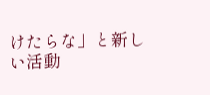けたらな」と新しい活動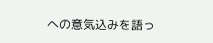への意気込みを語っ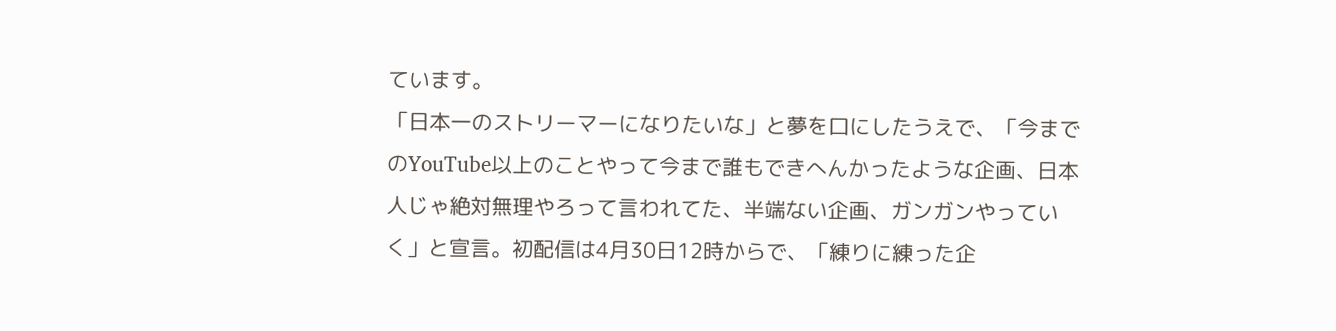ています。
「日本一のストリーマーになりたいな」と夢を口にしたうえで、「今までのYouTube以上のことやって今まで誰もできへんかったような企画、日本人じゃ絶対無理やろって言われてた、半端ない企画、ガンガンやっていく」と宣言。初配信は4月30日12時からで、「練りに練った企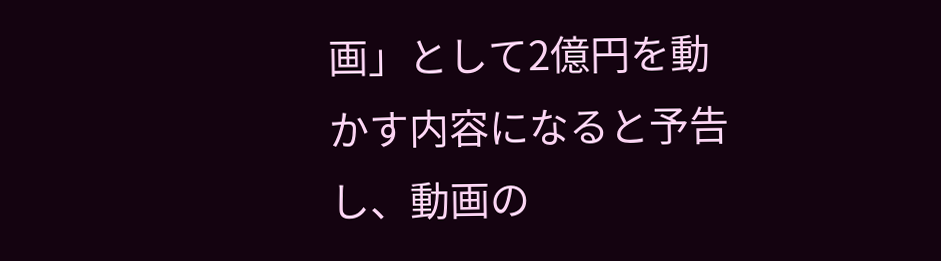画」として2億円を動かす内容になると予告し、動画の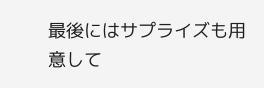最後にはサプライズも用意して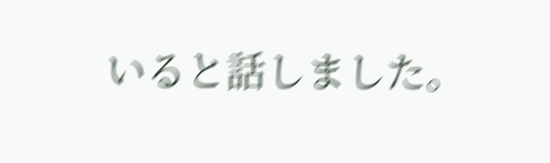いると話しました。